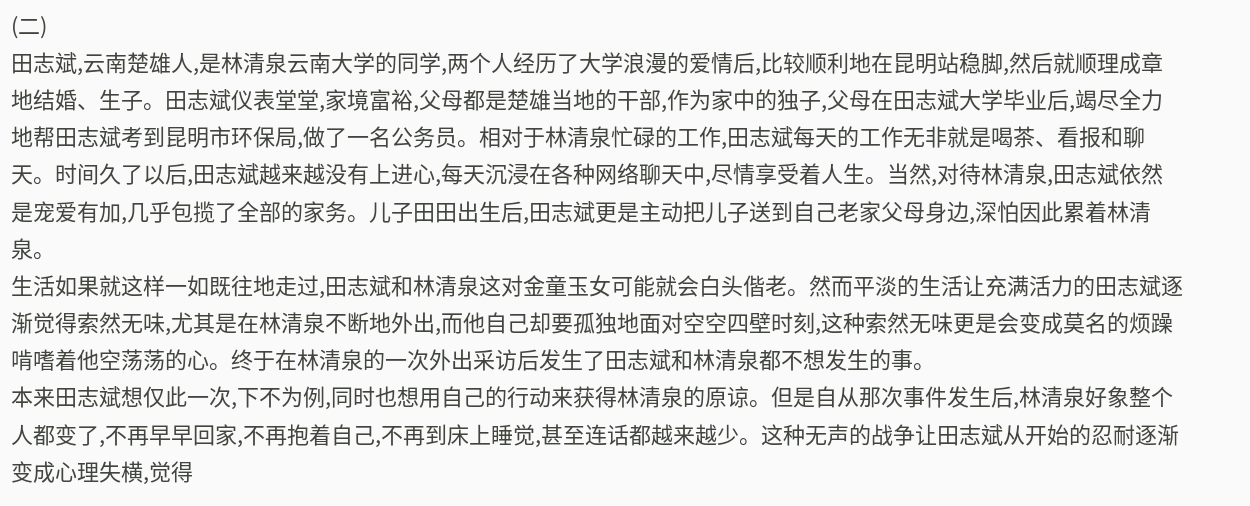(二)
田志斌,云南楚雄人,是林清泉云南大学的同学,两个人经历了大学浪漫的爱情后,比较顺利地在昆明站稳脚,然后就顺理成章地结婚、生子。田志斌仪表堂堂,家境富裕,父母都是楚雄当地的干部,作为家中的独子,父母在田志斌大学毕业后,竭尽全力地帮田志斌考到昆明市环保局,做了一名公务员。相对于林清泉忙碌的工作,田志斌每天的工作无非就是喝茶、看报和聊天。时间久了以后,田志斌越来越没有上进心,每天沉浸在各种网络聊天中,尽情享受着人生。当然,对待林清泉,田志斌依然是宠爱有加,几乎包揽了全部的家务。儿子田田出生后,田志斌更是主动把儿子送到自己老家父母身边,深怕因此累着林清泉。
生活如果就这样一如既往地走过,田志斌和林清泉这对金童玉女可能就会白头偕老。然而平淡的生活让充满活力的田志斌逐渐觉得索然无味,尤其是在林清泉不断地外出,而他自己却要孤独地面对空空四壁时刻,这种索然无味更是会变成莫名的烦躁啃嗜着他空荡荡的心。终于在林清泉的一次外出采访后发生了田志斌和林清泉都不想发生的事。
本来田志斌想仅此一次,下不为例,同时也想用自己的行动来获得林清泉的原谅。但是自从那次事件发生后,林清泉好象整个人都变了,不再早早回家,不再抱着自己,不再到床上睡觉,甚至连话都越来越少。这种无声的战争让田志斌从开始的忍耐逐渐变成心理失横,觉得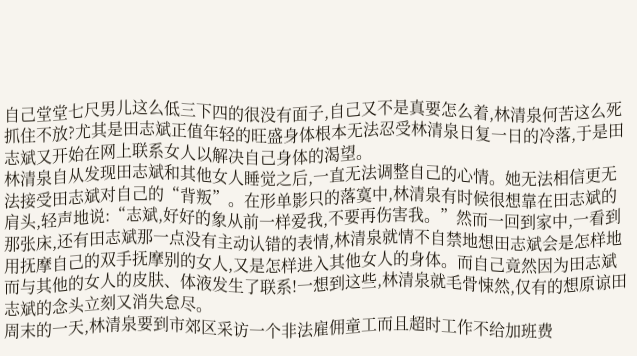自己堂堂七尺男儿这么低三下四的很没有面子,自己又不是真要怎么着,林清泉何苦这么死抓住不放?尤其是田志斌正值年轻的旺盛身体根本无法忍受林清泉日复一日的冷落,于是田志斌又开始在网上联系女人以解决自己身体的渴望。
林清泉自从发现田志斌和其他女人睡觉之后,一直无法调整自己的心情。她无法相信更无法接受田志斌对自己的“背叛”。在形单影只的落寞中,林清泉有时候很想靠在田志斌的肩头,轻声地说:“志斌,好好的象从前一样爱我,不要再伤害我。”然而一回到家中,一看到那张床,还有田志斌那一点没有主动认错的表情,林清泉就情不自禁地想田志斌会是怎样地用抚摩自己的双手抚摩别的女人,又是怎样进入其他女人的身体。而自己竟然因为田志斌而与其他的女人的皮肤、体液发生了联系!一想到这些,林清泉就毛骨悚然,仅有的想原谅田志斌的念头立刻又消失怠尽。
周末的一天,林清泉要到市郊区采访一个非法雇佣童工而且超时工作不给加班费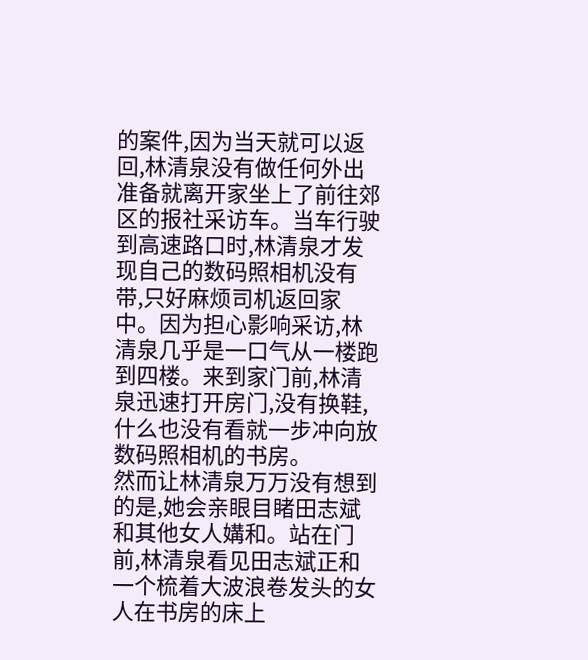的案件,因为当天就可以返回,林清泉没有做任何外出准备就离开家坐上了前往郊区的报社采访车。当车行驶到高速路口时,林清泉才发现自己的数码照相机没有带,只好麻烦司机返回家中。因为担心影响采访,林清泉几乎是一口气从一楼跑到四楼。来到家门前,林清泉迅速打开房门,没有换鞋,什么也没有看就一步冲向放数码照相机的书房。
然而让林清泉万万没有想到的是,她会亲眼目睹田志斌和其他女人媾和。站在门前,林清泉看见田志斌正和一个梳着大波浪卷发头的女人在书房的床上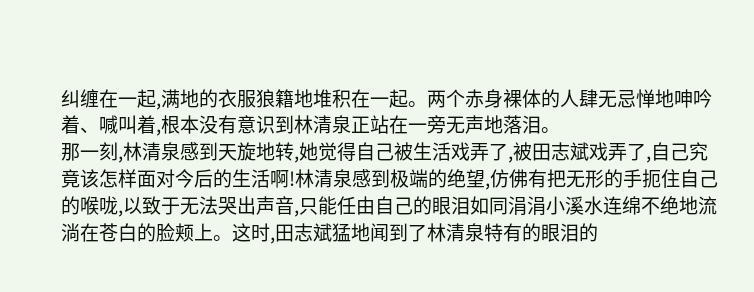纠缠在一起,满地的衣服狼籍地堆积在一起。两个赤身裸体的人肆无忌惮地呻吟着、喊叫着,根本没有意识到林清泉正站在一旁无声地落泪。
那一刻,林清泉感到天旋地转,她觉得自己被生活戏弄了,被田志斌戏弄了,自己究竟该怎样面对今后的生活啊!林清泉感到极端的绝望,仿佛有把无形的手扼住自己的喉咙,以致于无法哭出声音,只能任由自己的眼泪如同涓涓小溪水连绵不绝地流淌在苍白的脸颊上。这时,田志斌猛地闻到了林清泉特有的眼泪的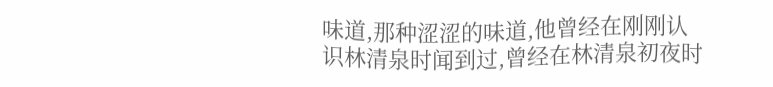味道,那种涩涩的味道,他曾经在刚刚认识林清泉时闻到过,曾经在林清泉初夜时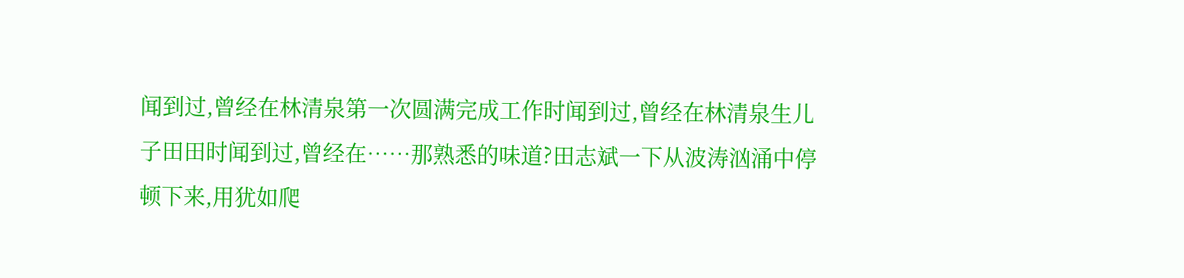闻到过,曾经在林清泉第一次圆满完成工作时闻到过,曾经在林清泉生儿子田田时闻到过,曾经在……那熟悉的味道?田志斌一下从波涛汹涌中停顿下来,用犹如爬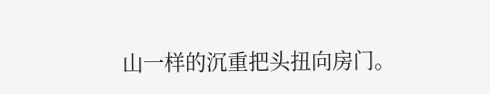山一样的沉重把头扭向房门。